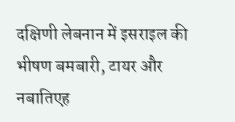दक्षिणी लेबनान में इसराइल की भीषण बमबारी, टायर और नबातिएह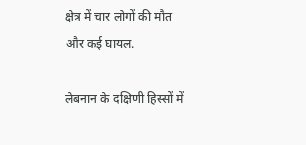क्षेत्र में चार लोगों की मौत और कई घायल.

लेबनान के दक्षिणी हिस्सों में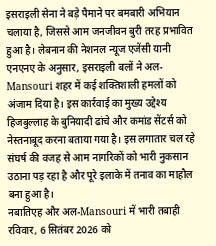इसराइली सेना ने बड़े पैमाने पर बमबारी अभियान चलाया है, जिससे आम जनजीवन बुरी तरह प्रभावित हुआ है। लेबनान की नेशनल न्यूज एजेंसी यानी एनएनए के अनुसार, इसराइली बलों ने अल-Mansouri शहर में कई शक्तिशाली हमलों को अंजाम दिया है। इस कार्रवाई का मुख्य उद्देश्य हिजबुल्लाह के बुनियादी ढांचे और कमांड सेंटर्स को नेस्तनाबूद करना बताया गया है। इस लगातार चल रहे संघर्ष की वजह से आम नागरिकों को भारी नुकसान उठाना पड़ रहा है और पूरे इलाके में तनाव का माहौल बना हुआ है।
नबातिएह और अल-Mansouri में भारी तबाही
रविवार, 6 सितंबर 2026 को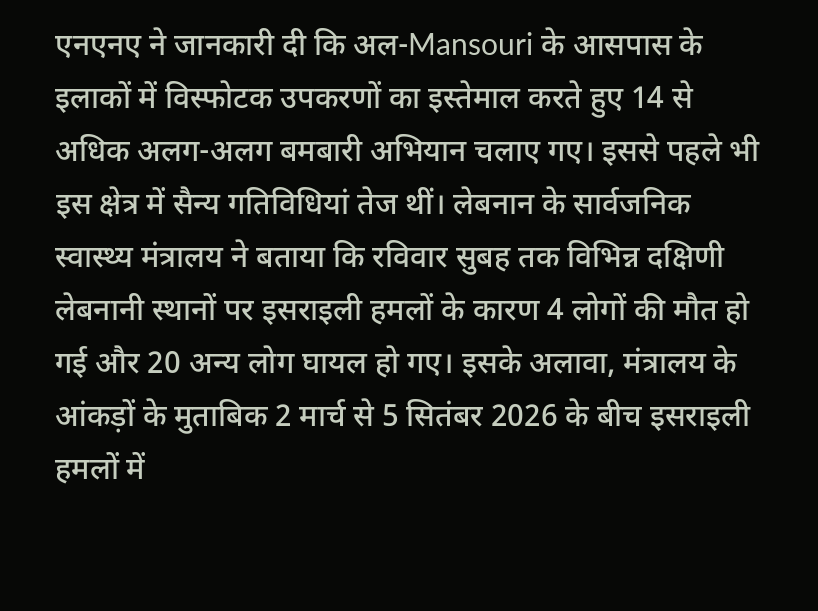एनएनए ने जानकारी दी कि अल-Mansouri के आसपास के इलाकों में विस्फोटक उपकरणों का इस्तेमाल करते हुए 14 से अधिक अलग-अलग बमबारी अभियान चलाए गए। इससे पहले भी इस क्षेत्र में सैन्य गतिविधियां तेज थीं। लेबनान के सार्वजनिक स्वास्थ्य मंत्रालय ने बताया कि रविवार सुबह तक विभिन्न दक्षिणी लेबनानी स्थानों पर इसराइली हमलों के कारण 4 लोगों की मौत हो गई और 20 अन्य लोग घायल हो गए। इसके अलावा, मंत्रालय के आंकड़ों के मुताबिक 2 मार्च से 5 सितंबर 2026 के बीच इसराइली हमलों में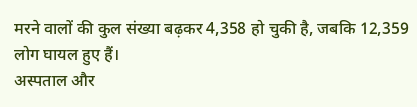मरने वालों की कुल संख्या बढ़कर 4,358 हो चुकी है, जबकि 12,359 लोग घायल हुए हैं।
अस्पताल और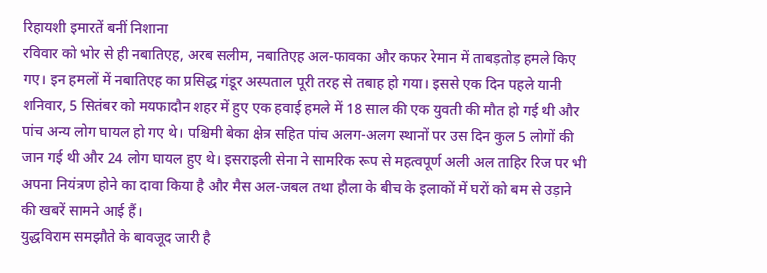रिहायशी इमारतें बनीं निशाना
रविवार को भोर से ही नबातिएह, अरब सलीम, नबातिएह अल-फावका और कफर रेमान में ताबड़तोड़ हमले किए गए। इन हमलों में नबातिएह का प्रसिद्ध गंडूर अस्पताल पूरी तरह से तबाह हो गया। इससे एक दिन पहले यानी शनिवार, 5 सितंबर को मयफादौन शहर में हुए एक हवाई हमले में 18 साल की एक युवती की मौत हो गई थी और पांच अन्य लोग घायल हो गए थे। पश्चिमी बेका क्षेत्र सहित पांच अलग-अलग स्थानों पर उस दिन कुल 5 लोगों की जान गई थी और 24 लोग घायल हुए थे। इसराइली सेना ने सामरिक रूप से महत्वपूर्ण अली अल ताहिर रिज पर भी अपना नियंत्रण होने का दावा किया है और मैस अल-जबल तथा हौला के बीच के इलाकों में घरों को बम से उड़ाने की खबरें सामने आई हैं।
युद्धविराम समझौते के बावजूद जारी है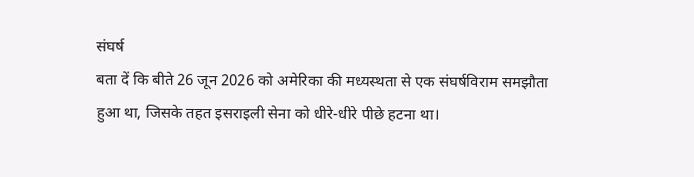संघर्ष
बता दें कि बीते 26 जून 2026 को अमेरिका की मध्यस्थता से एक संघर्षविराम समझौता हुआ था, जिसके तहत इसराइली सेना को धीरे-धीरे पीछे हटना था।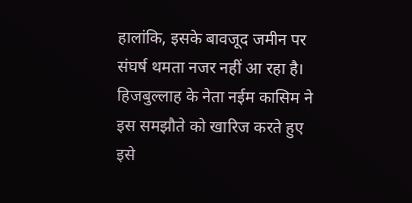हालांकि, इसके बावजूद जमीन पर संघर्ष थमता नजर नहीं आ रहा है। हिजबुल्लाह के नेता नईम कासिम ने इस समझौते को खारिज करते हुए इसे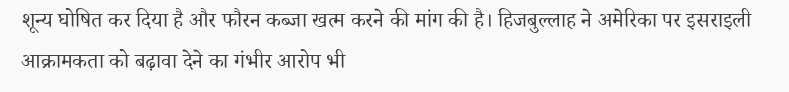शून्य घोषित कर दिया है और फौरन कब्जा खत्म करने की मांग की है। हिजबुल्लाह ने अमेरिका पर इसराइली आक्रामकता को बढ़ावा देने का गंभीर आरोप भी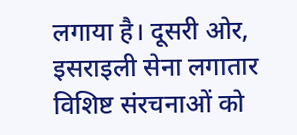लगाया है। दूसरी ओर, इसराइली सेना लगातार विशिष्ट संरचनाओं को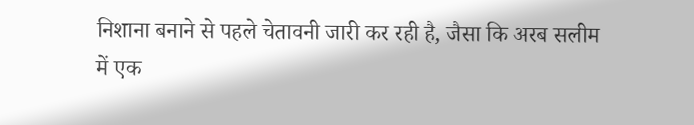निशाना बनाने से पहले चेतावनी जारी कर रही है, जैसा कि अरब सलीम में एक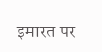इमारत पर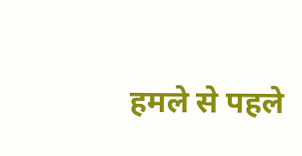हमले से पहले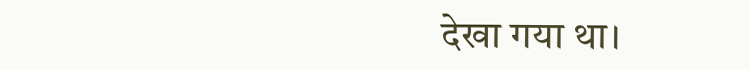देखा गया था।